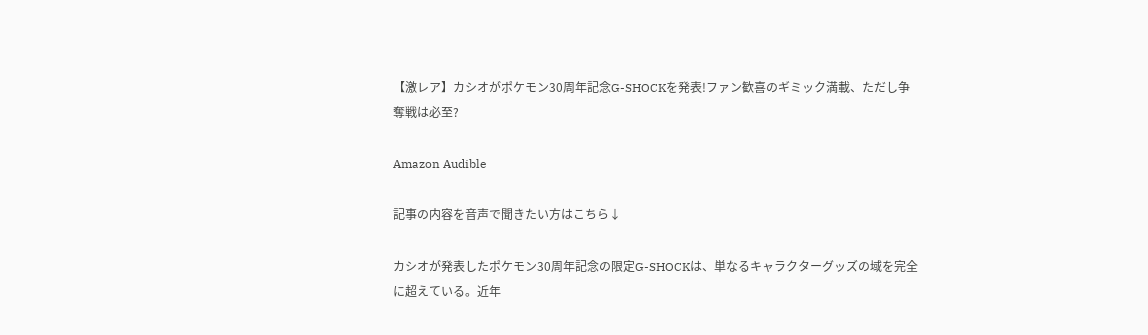【激レア】カシオがポケモン30周年記念G-SHOCKを発表!ファン歓喜のギミック満載、ただし争奪戦は必至?

Amazon Audible

記事の内容を音声で聞きたい方はこちら↓

カシオが発表したポケモン30周年記念の限定G-SHOCKは、単なるキャラクターグッズの域を完全に超えている。近年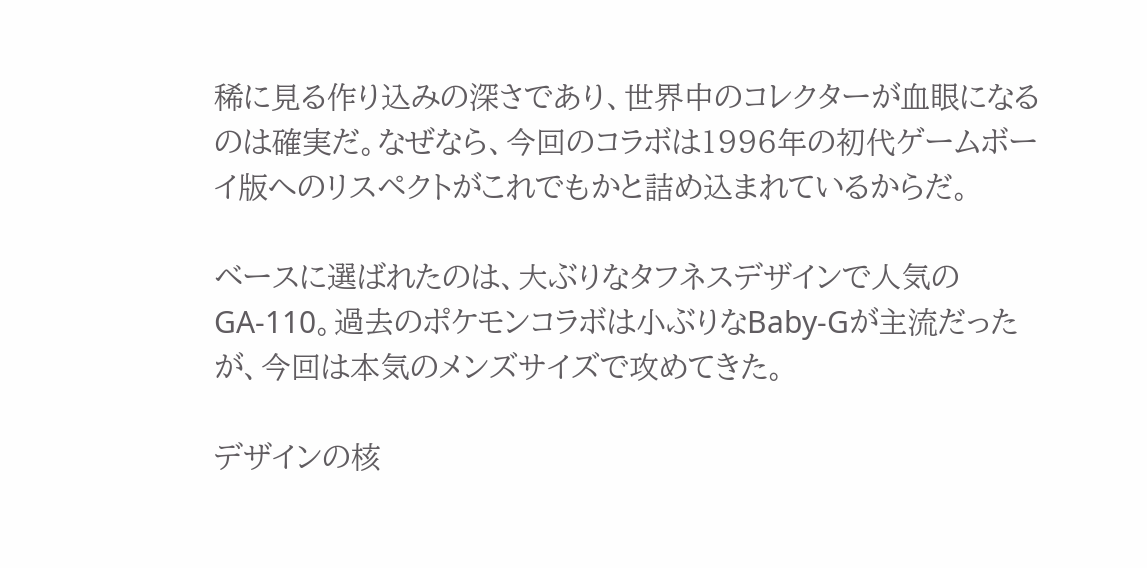稀に見る作り込みの深さであり、世界中のコレクターが血眼になるのは確実だ。なぜなら、今回のコラボは1996年の初代ゲームボーイ版へのリスペクトがこれでもかと詰め込まれているからだ。

ベースに選ばれたのは、大ぶりなタフネスデザインで人気のGA-110。過去のポケモンコラボは小ぶりなBaby-Gが主流だったが、今回は本気のメンズサイズで攻めてきた。

デザインの核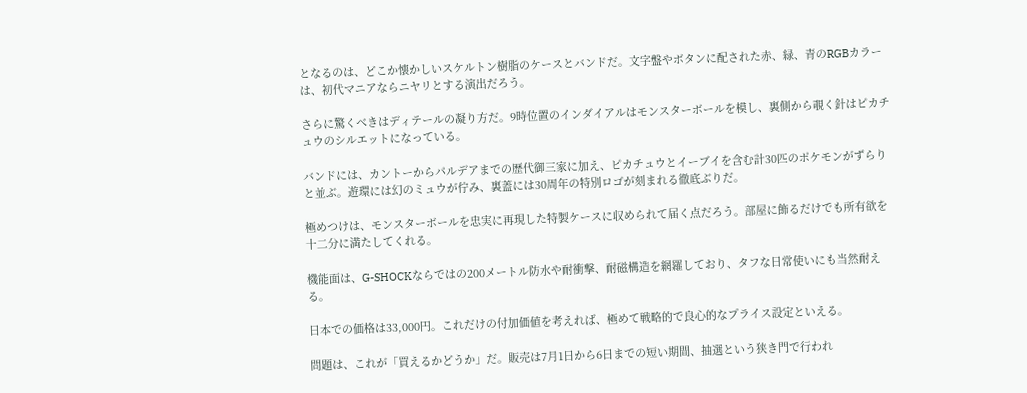となるのは、どこか懐かしいスケルトン樹脂のケースとバンドだ。文字盤やボタンに配された赤、緑、青のRGBカラーは、初代マニアならニヤリとする演出だろう。

さらに驚くべきはディテールの凝り方だ。9時位置のインダイアルはモンスターボールを模し、裏側から覗く針はピカチュウのシルエットになっている。

バンドには、カントーからパルデアまでの歴代御三家に加え、ピカチュウとイーブイを含む計30匹のポケモンがずらりと並ぶ。遊環には幻のミュウが佇み、裏蓋には30周年の特別ロゴが刻まれる徹底ぶりだ。

極めつけは、モンスターボールを忠実に再現した特製ケースに収められて届く点だろう。部屋に飾るだけでも所有欲を十二分に満たしてくれる。

機能面は、G-SHOCKならではの200メートル防水や耐衝撃、耐磁構造を網羅しており、タフな日常使いにも当然耐える。

日本での価格は33,000円。これだけの付加価値を考えれば、極めて戦略的で良心的なプライス設定といえる。

問題は、これが「買えるかどうか」だ。販売は7月1日から6日までの短い期間、抽選という狭き門で行われ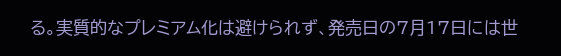る。実質的なプレミアム化は避けられず、発売日の7月17日には世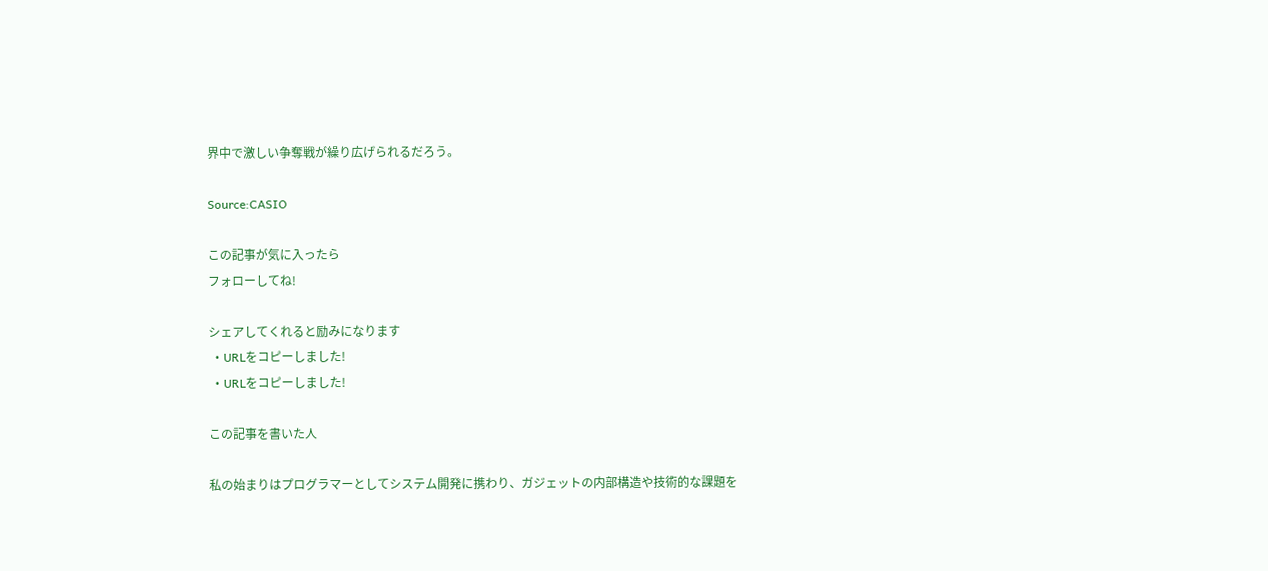界中で激しい争奪戦が繰り広げられるだろう。

Source:CASIO

この記事が気に入ったら
フォローしてね!

シェアしてくれると励みになります
  • URLをコピーしました!
  • URLをコピーしました!

この記事を書いた人

私の始まりはプログラマーとしてシステム開発に携わり、ガジェットの内部構造や技術的な課題を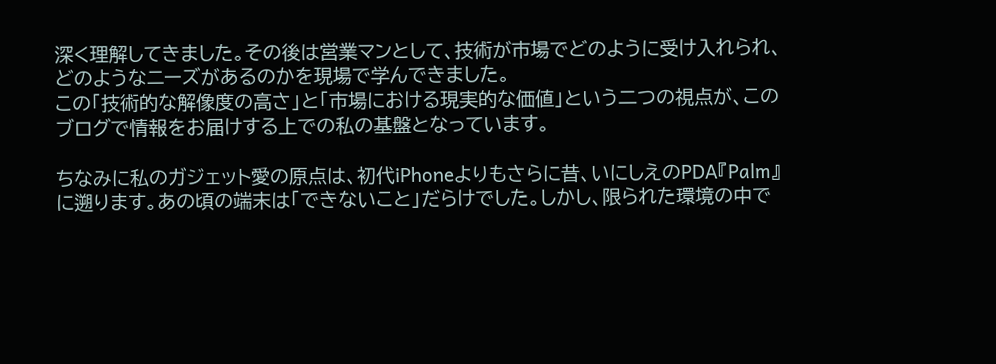深く理解してきました。その後は営業マンとして、技術が市場でどのように受け入れられ、どのようなニーズがあるのかを現場で学んできました。
この「技術的な解像度の高さ」と「市場における現実的な価値」という二つの視点が、このブログで情報をお届けする上での私の基盤となっています。

ちなみに私のガジェット愛の原点は、初代iPhoneよりもさらに昔、いにしえのPDA『Palm』に遡ります。あの頃の端末は「できないこと」だらけでした。しかし、限られた環境の中で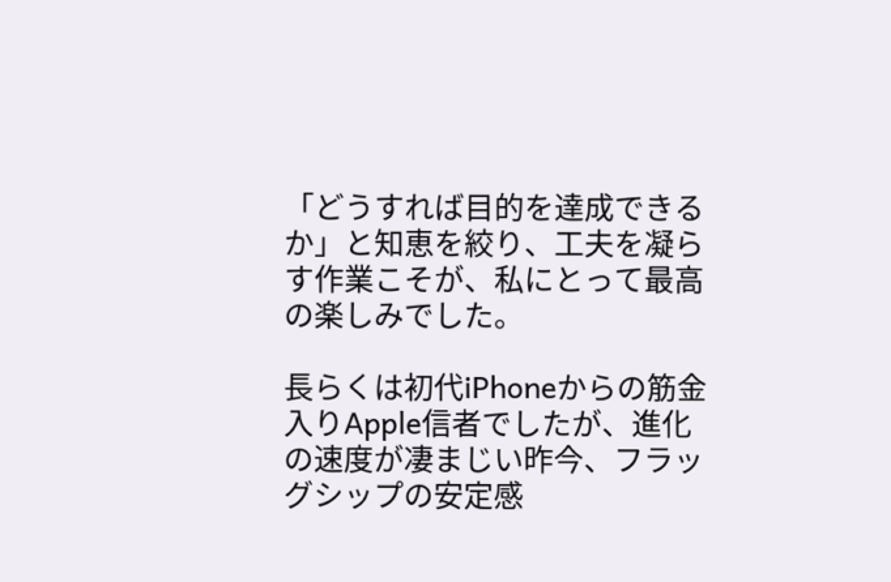「どうすれば目的を達成できるか」と知恵を絞り、工夫を凝らす作業こそが、私にとって最高の楽しみでした。

長らくは初代iPhoneからの筋金入りApple信者でしたが、進化の速度が凄まじい昨今、フラッグシップの安定感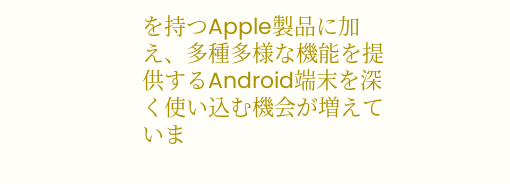を持つApple製品に加え、多種多様な機能を提供するAndroid端末を深く使い込む機会が増えていま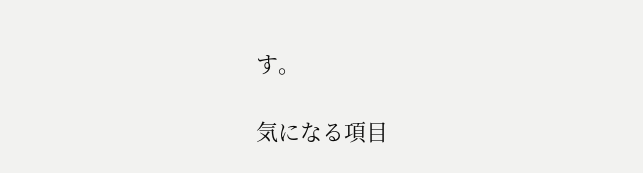す。

気になる項目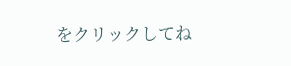をクリックしてね